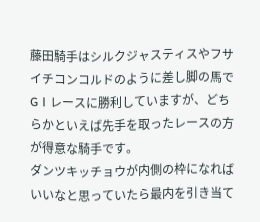藤田騎手はシルクジャスティスやフサイチコンコルドのように差し脚の馬でGⅠレースに勝利していますが、どちらかといえば先手を取ったレースの方が得意な騎手です。
ダンツキッチョウが内側の枠になればいいなと思っていたら最内を引き当て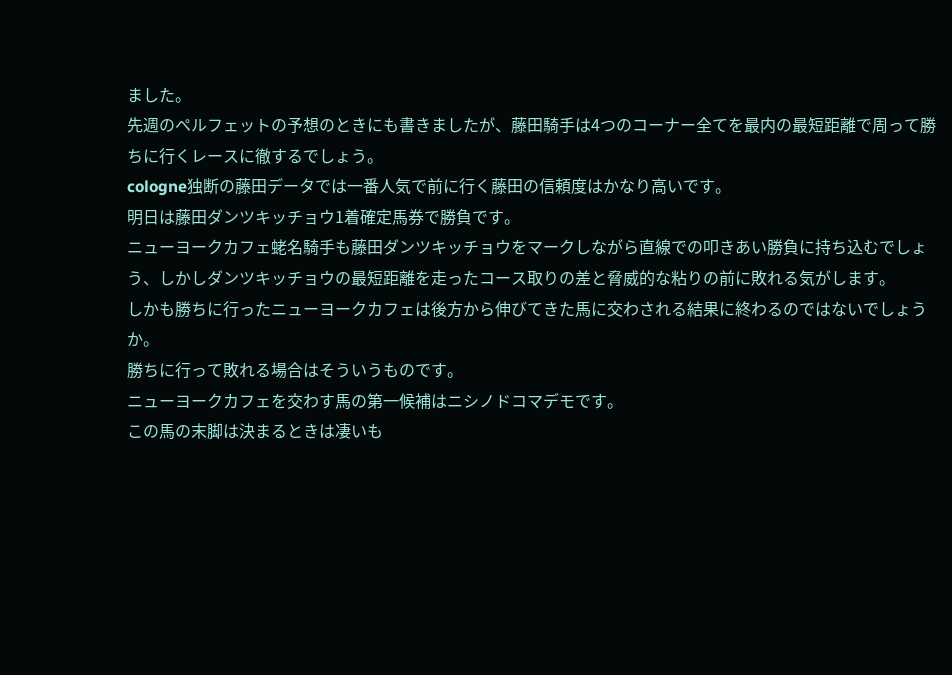ました。
先週のペルフェットの予想のときにも書きましたが、藤田騎手は4つのコーナー全てを最内の最短距離で周って勝ちに行くレースに徹するでしょう。
cologne独断の藤田データでは一番人気で前に行く藤田の信頼度はかなり高いです。
明日は藤田ダンツキッチョウ1着確定馬券で勝負です。
ニューヨークカフェ蛯名騎手も藤田ダンツキッチョウをマークしながら直線での叩きあい勝負に持ち込むでしょう、しかしダンツキッチョウの最短距離を走ったコース取りの差と脅威的な粘りの前に敗れる気がします。
しかも勝ちに行ったニューヨークカフェは後方から伸びてきた馬に交わされる結果に終わるのではないでしょうか。
勝ちに行って敗れる場合はそういうものです。
ニューヨークカフェを交わす馬の第一候補はニシノドコマデモです。
この馬の末脚は決まるときは凄いも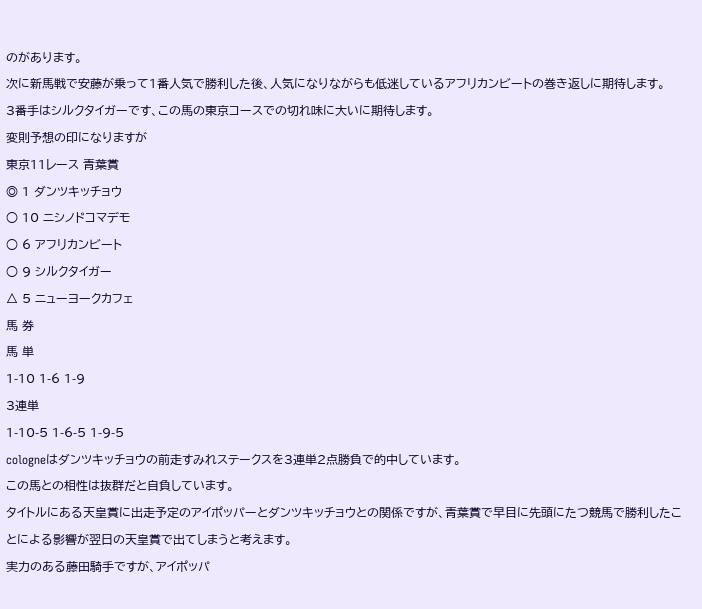のがあります。
次に新馬戦で安藤が乗って1番人気で勝利した後、人気になりながらも低迷しているアフリカンビートの巻き返しに期待します。
3番手はシルクタイガーです、この馬の東京コースでの切れ味に大いに期待します。
変則予想の印になりますが
東京11レース 青葉賞
◎ 1 ダンツキッチョウ
○ 10 ニシノドコマデモ
○ 6 アフリカンビート
○ 9 シルクタイガー
△ 5 ニューヨークカフェ
馬 券
馬 単
1-10 1-6 1-9
3連単
1-10-5 1-6-5 1-9-5
cologneはダンツキッチョウの前走すみれステークスを3連単2点勝負で的中しています。
この馬との相性は抜群だと自負しています。
タイトルにある天皇賞に出走予定のアイポッパーとダンツキッチョウとの関係ですが、青葉賞で早目に先頭にたつ競馬で勝利したことによる影響が翌日の天皇賞で出てしまうと考えます。
実力のある藤田騎手ですが、アイポッパ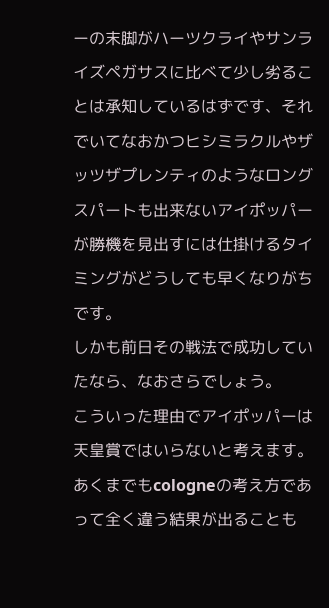ーの末脚がハーツクライやサンライズペガサスに比べて少し劣ることは承知しているはずです、それでいてなおかつヒシミラクルやザッツザプレンティのようなロングスパートも出来ないアイポッパーが勝機を見出すには仕掛けるタイミングがどうしても早くなりがちです。
しかも前日その戦法で成功していたなら、なおさらでしょう。
こういった理由でアイポッパーは天皇賞ではいらないと考えます。
あくまでもcologneの考え方であって全く違う結果が出ることも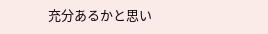充分あるかと思い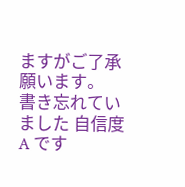ますがご了承願います。
書き忘れていました 自信度 A です